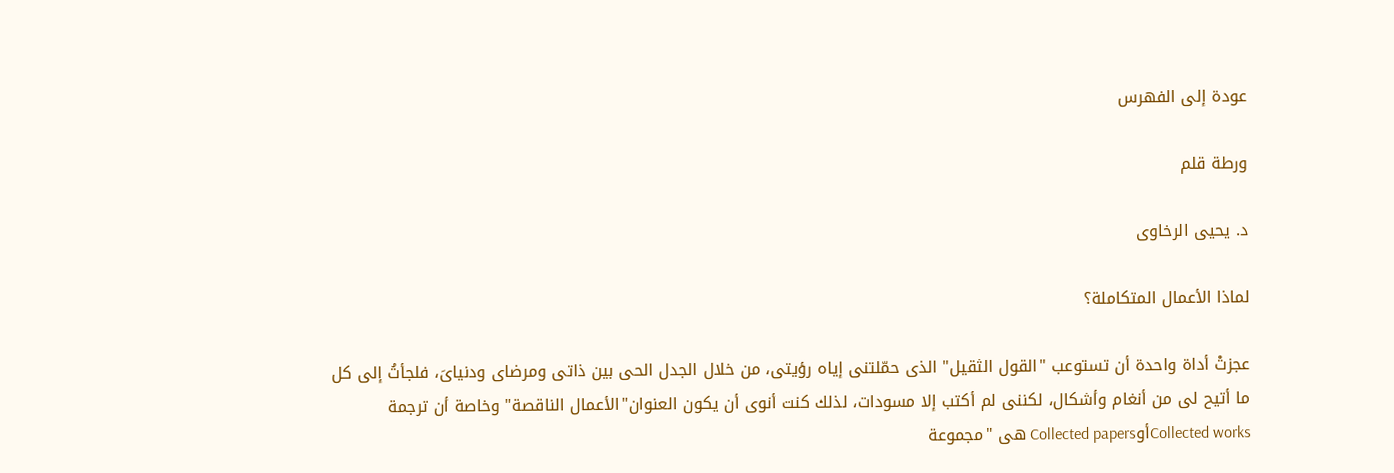عودة إلى الفهرس

ورطة قلم

د. يحيى الرخاوى

لماذا الأعمال المتكاملة؟

عجزتْ أداة واحدة أن تستوعب "القول الثقيل" الذى حمّلتنى إياه رؤيتى، من خلال الجدل الحى بين ذاتى ومرضاى ودنياىَ، فلجأتُ إلى كل ما أتيح لى من أنغام وأشكال، لكننى لم أكتب إلا مسودات، لذلك كنت أنوى أن يكون العنوان"الأعمال الناقصة" وخاصة أن ترجمة  Collected worksأوCollected papers هى "مجموعة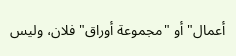أعمال" أو "مجموعة أوراق" فلان، وليس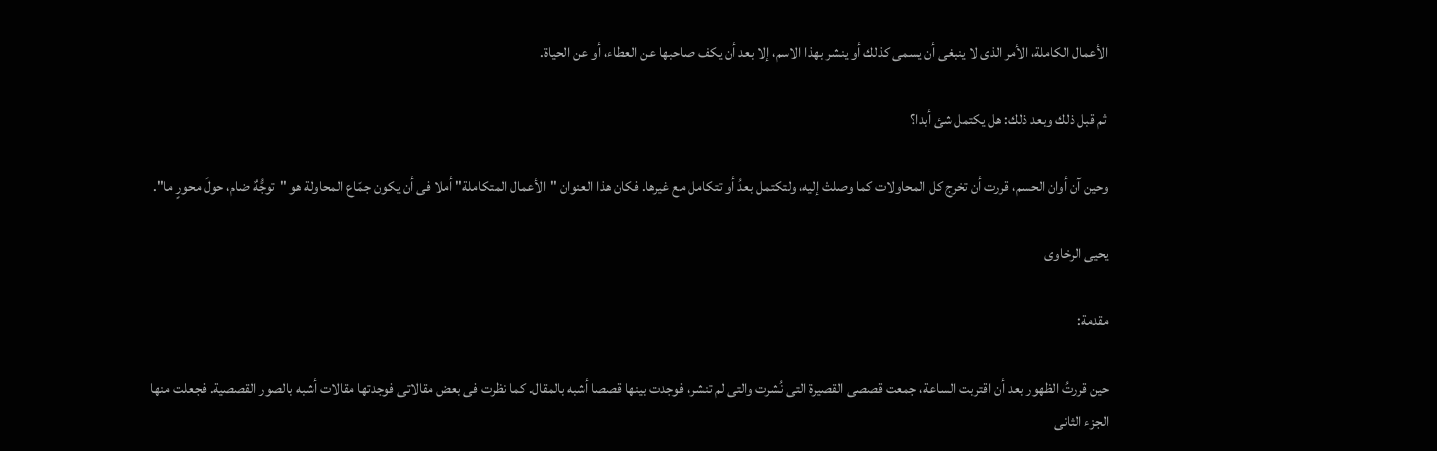الأعمال الكاملة، الأمر الذى لا ينبغى أن يسمى كذلك أو ينشر بهذا الاسم، إلا بعد أن يكف صاحبها عن العطاء، أو عن الحياة.

 ثم قبل ذلك وبعد ذلك: هل يكتمل شئ أبدا؟

وحين آن أوان الحسم، قررت أن تخرج كل المحاولات كما وصلتْ إليه، ولتكتمل بعدُ أو تتكامل مع غيرها. فكان هذا العنوان "الأعمال المتكاملة" أملا فى أن يكون جمّاع المحاولة هو "توجُّهٌ ضام، حولَ محورٍ ما".

يحيى الرخاوى

مقدمة:

حين قررتُ الظهور بعد أن اقتربت الساعة، جمعت قصصى القصيرة التى نُشرت والتى لم تنشر، فوجدت بينها قصصا أشبه بالمقال. كما نظرت فى بعض مقالاتى فوجدتها مقالات أشبه بالصور القصصية. فجعلت منها الجزء الثانى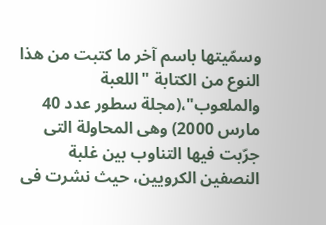وسمّيتها باسم آخر ما كتبت من هذا النوع من الكتابة "اللعبة والملعوب"،(مجلة سطور عدد 40 مارس 2000) وهى المحاولة التى جرّبت فيها التناوب بين غلبة النصفين الكرويين، حيث نشرت فى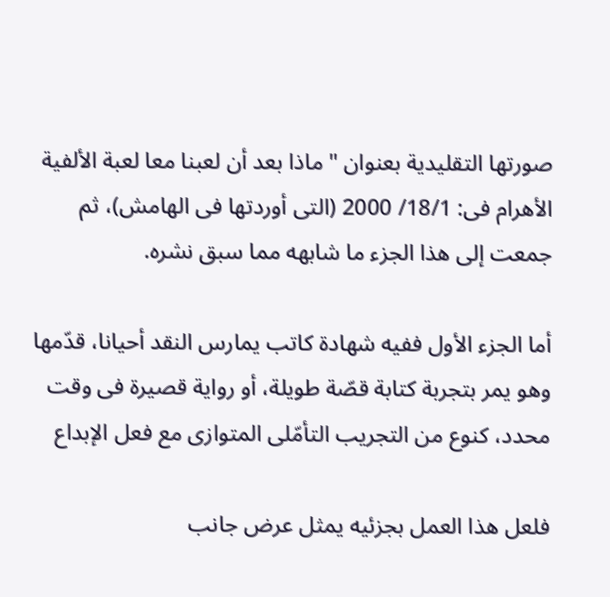صورتها التقليدية بعنوان " ماذا بعد أن لعبنا معا لعبة الألفية الأهرام فى: 18/1/ 2000 (التى أوردتها فى الهامش)، ثم جمعت إلى هذا الجزء ما شابهه مما سبق نشره.

أما الجزء الأول ففيه شهادة كاتب يمارس النقد أحيانا، قدّمها وهو يمر بتجربة كتابة قصّة طويلة، أو رواية قصيرة فى وقت محدد، كنوع من التجريب التأمّلى المتوازى مع فعل الإبداع

فلعل هذا العمل بجزئيه يمثل عرض جانب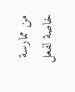من ممارسة خاصة لفعل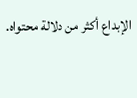الإبداع أكثر من دلالة محتواه.